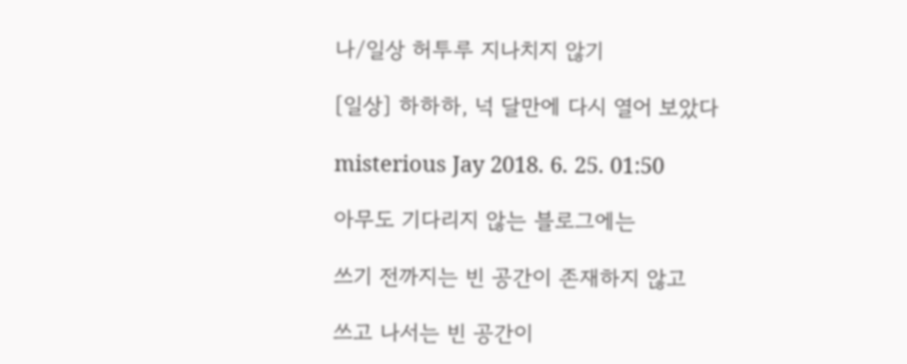나/일상 허투루 지나치지 않기

[일상] 하하하, 넉 달만에 다시 열어 보았다

misterious Jay 2018. 6. 25. 01:50

아무도 기다리지 않는 블로그에는

쓰기 전까지는 빈 공간이 존재하지 않고

쓰고 나서는 빈 공간이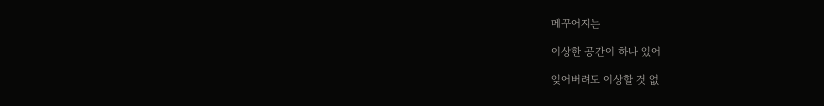메꾸어지는

이상한 공간이 하나 있어

잊어버려도 이상할 것 없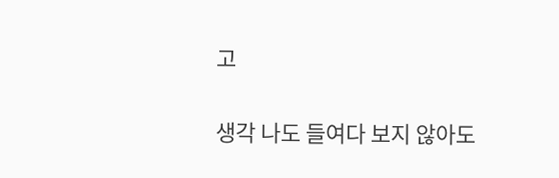고

생각 나도 들여다 보지 않아도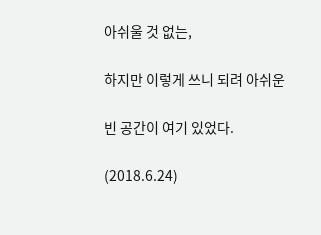아쉬울 것 없는,

하지만 이렇게 쓰니 되려 아쉬운

빈 공간이 여기 있었다.

(2018.6.24)